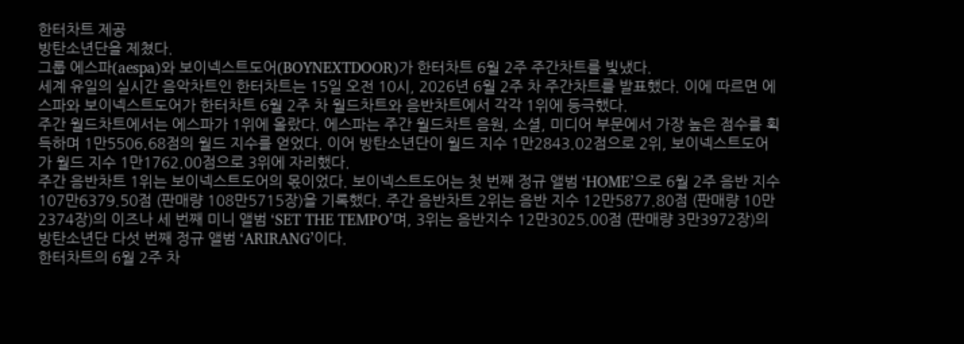한터차트 제공
방탄소년단을 제쳤다.
그룹 에스파(aespa)와 보이넥스트도어(BOYNEXTDOOR)가 한터차트 6월 2주 주간차트를 빛냈다.
세계 유일의 실시간 음악차트인 한터차트는 15일 오전 10시, 2026년 6월 2주 차 주간차트를 발표했다. 이에 따르면 에스파와 보이넥스트도어가 한터차트 6월 2주 차 월드차트와 음반차트에서 각각 1위에 등극했다.
주간 월드차트에서는 에스파가 1위에 올랐다. 에스파는 주간 월드차트 음원, 소셜, 미디어 부문에서 가장 높은 점수를 획득하며 1만5506.68점의 월드 지수를 얻었다. 이어 방탄소년단이 월드 지수 1만2843.02점으로 2위, 보이넥스트도어가 월드 지수 1만1762.00점으로 3위에 자리했다.
주간 음반차트 1위는 보이넥스트도어의 몫이었다. 보이넥스트도어는 첫 번째 정규 앨범 ‘HOME’으로 6월 2주 음반 지수 107만6379.50점 (판매량 108만5715장)을 기록했다. 주간 음반차트 2위는 음반 지수 12만5877.80점 (판매량 10만2374장)의 이즈나 세 번째 미니 앨범 ‘SET THE TEMPO’며, 3위는 음반지수 12만3025.00점 (판매량 3만3972장)의 방탄소년단 다섯 번째 정규 앨범 ‘ARIRANG’이다.
한터차트의 6월 2주 차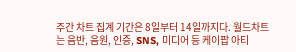주간 차트 집계 기간은 8일부터 14일까지다. 월드차트는 음반, 음원, 인증, SNS, 미디어 등 케이팝 아티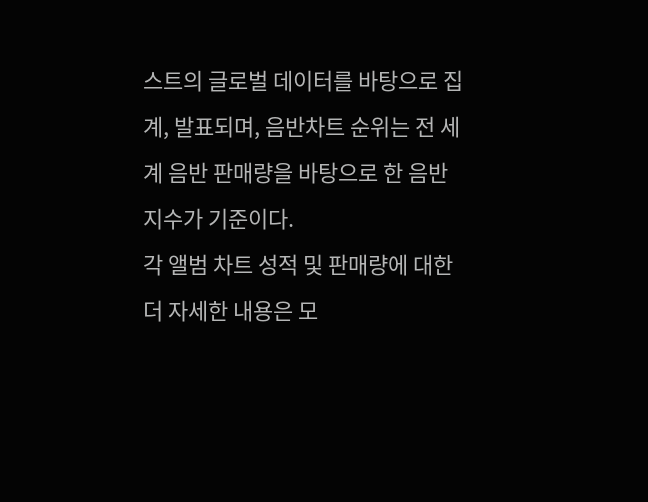스트의 글로벌 데이터를 바탕으로 집계, 발표되며, 음반차트 순위는 전 세계 음반 판매량을 바탕으로 한 음반 지수가 기준이다.
각 앨범 차트 성적 및 판매량에 대한 더 자세한 내용은 모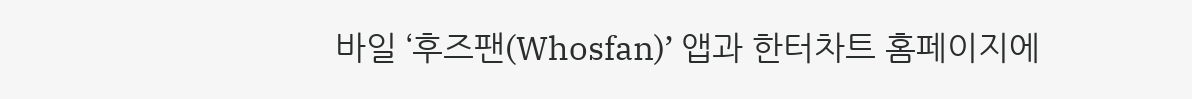바일 ‘후즈팬(Whosfan)’ 앱과 한터차트 홈페이지에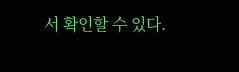서 확인할 수 있다.